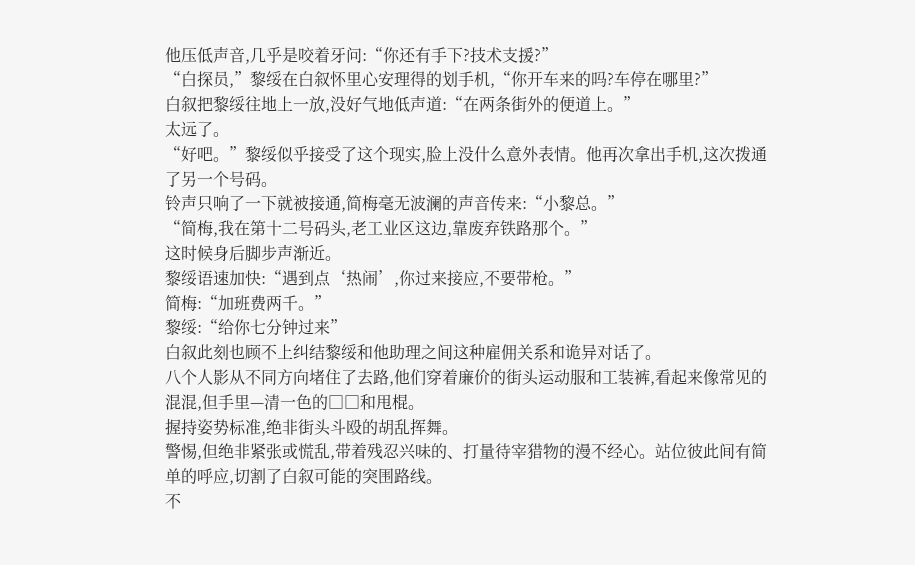他压低声音,几乎是咬着牙问:“你还有手下?技术支援?”
“白探员,”黎绥在白叙怀里心安理得的划手机,“你开车来的吗?车停在哪里?”
白叙把黎绥往地上一放,没好气地低声道:“在两条街外的便道上。”
太远了。
“好吧。”黎绥似乎接受了这个现实,脸上没什么意外表情。他再次拿出手机,这次拨通了另一个号码。
铃声只响了一下就被接通,简梅毫无波澜的声音传来:“小黎总。”
“简梅,我在第十二号码头,老工业区这边,靠废弃铁路那个。”
这时候身后脚步声渐近。
黎绥语速加快:“遇到点‘热闹’,你过来接应,不要带枪。”
简梅:“加班费两千。”
黎绥:“给你七分钟过来”
白叙此刻也顾不上纠结黎绥和他助理之间这种雇佣关系和诡异对话了。
八个人影从不同方向堵住了去路,他们穿着廉价的街头运动服和工装裤,看起来像常见的混混,但手里—清一色的□□和甩棍。
握持姿势标准,绝非街头斗殴的胡乱挥舞。
警惕,但绝非紧张或慌乱,带着残忍兴味的、打量待宰猎物的漫不经心。站位彼此间有简单的呼应,切割了白叙可能的突围路线。
不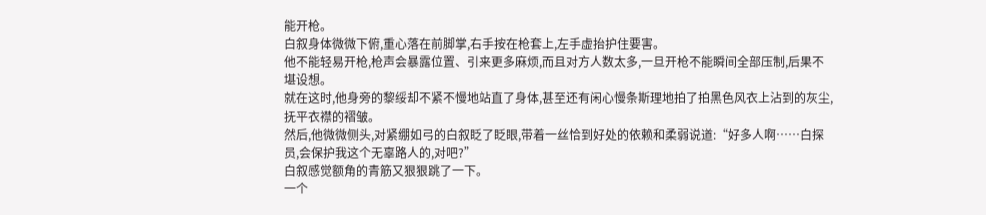能开枪。
白叙身体微微下俯,重心落在前脚掌,右手按在枪套上,左手虚抬护住要害。
他不能轻易开枪,枪声会暴露位置、引来更多麻烦,而且对方人数太多,一旦开枪不能瞬间全部压制,后果不堪设想。
就在这时,他身旁的黎绥却不紧不慢地站直了身体,甚至还有闲心慢条斯理地拍了拍黑色风衣上沾到的灰尘,抚平衣襟的褶皱。
然后,他微微侧头,对紧绷如弓的白叙眨了眨眼,带着一丝恰到好处的依赖和柔弱说道:“好多人啊……白探员,会保护我这个无辜路人的,对吧?”
白叙感觉额角的青筋又狠狠跳了一下。
一个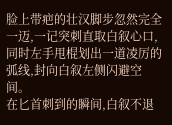脸上带疤的壮汉脚步忽然完全一迈,一记突刺直取白叙心口,同时左手甩棍划出一道凌厉的弧线,封向白叙左侧闪避空间。
在匕首刺到的瞬间,白叙不退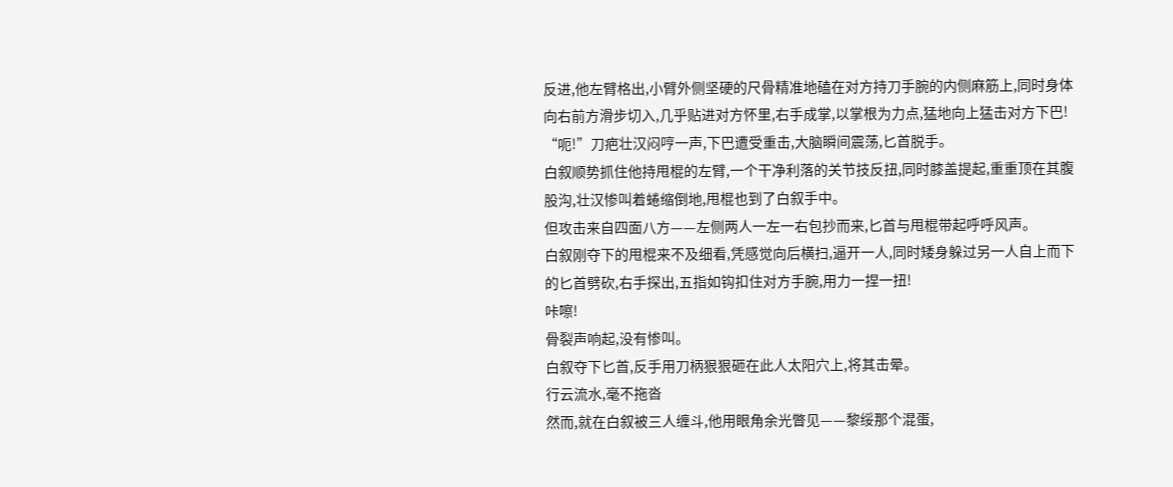反进,他左臂格出,小臂外侧坚硬的尺骨精准地磕在对方持刀手腕的内侧麻筋上,同时身体向右前方滑步切入,几乎贴进对方怀里,右手成掌,以掌根为力点,猛地向上猛击对方下巴!
“呃!”刀疤壮汉闷哼一声,下巴遭受重击,大脑瞬间震荡,匕首脱手。
白叙顺势抓住他持甩棍的左臂,一个干净利落的关节技反扭,同时膝盖提起,重重顶在其腹股沟,壮汉惨叫着蜷缩倒地,甩棍也到了白叙手中。
但攻击来自四面八方——左侧两人一左一右包抄而来,匕首与甩棍带起呼呼风声。
白叙刚夺下的甩棍来不及细看,凭感觉向后横扫,逼开一人,同时矮身躲过另一人自上而下的匕首劈砍,右手探出,五指如钩扣住对方手腕,用力一捏一扭!
咔嚓!
骨裂声响起,没有惨叫。
白叙夺下匕首,反手用刀柄狠狠砸在此人太阳穴上,将其击晕。
行云流水,毫不拖沓
然而,就在白叙被三人缠斗,他用眼角余光瞥见——黎绥那个混蛋,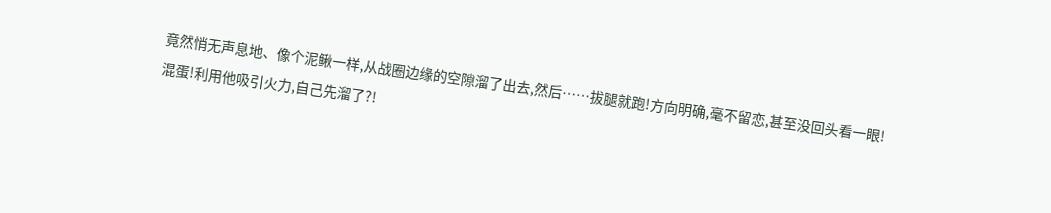竟然悄无声息地、像个泥鳅一样,从战圈边缘的空隙溜了出去,然后……拔腿就跑!方向明确,毫不留恋,甚至没回头看一眼!
混蛋!利用他吸引火力,自己先溜了?!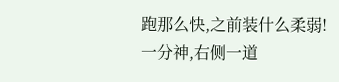跑那么快,之前装什么柔弱!
一分神,右侧一道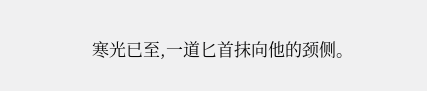寒光已至,一道匕首抹向他的颈侧。